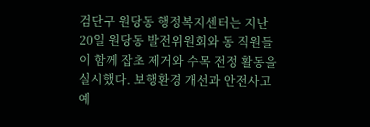검단구 원당동 행정복지센터는 지난 20일 원당동 발전위원회와 동 직원들이 함께 잡초 제거와 수목 전정 활동을 실시했다. 보행환경 개선과 안전사고 예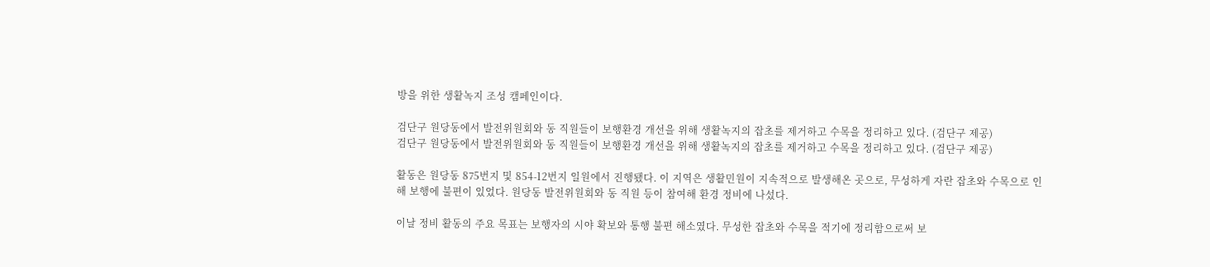방을 위한 생활녹지 조성 캠페인이다.

검단구 원당동에서 발전위원회와 동 직원들이 보행환경 개선을 위해 생활녹지의 잡초를 제거하고 수목을 정리하고 있다. (검단구 제공)
검단구 원당동에서 발전위원회와 동 직원들이 보행환경 개선을 위해 생활녹지의 잡초를 제거하고 수목을 정리하고 있다. (검단구 제공)

활동은 원당동 875번지 및 854-12번지 일원에서 진행됐다. 이 지역은 생활민원이 지속적으로 발생해온 곳으로, 무성하게 자란 잡초와 수목으로 인해 보행에 불편이 있었다. 원당동 발전위원회와 동 직원 등이 참여해 환경 정비에 나섰다.

이날 정비 활동의 주요 목표는 보행자의 시야 확보와 통행 불편 해소였다. 무성한 잡초와 수목을 적기에 정리함으로써 보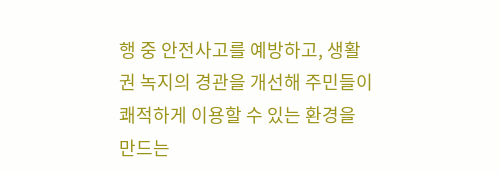행 중 안전사고를 예방하고, 생활권 녹지의 경관을 개선해 주민들이 쾌적하게 이용할 수 있는 환경을 만드는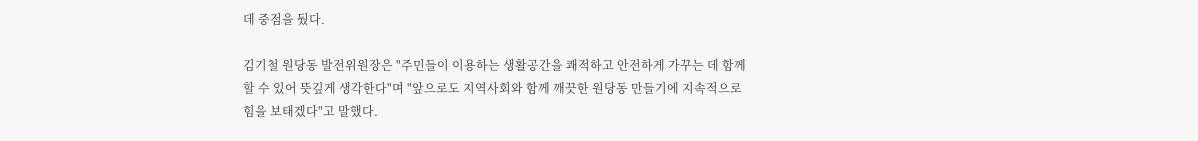데 중점을 뒀다.

김기철 원당동 발전위원장은 "주민들이 이용하는 생활공간을 쾌적하고 안전하게 가꾸는 데 함께할 수 있어 뜻깊게 생각한다"며 "앞으로도 지역사회와 함께 깨끗한 원당동 만들기에 지속적으로 힘을 보태겠다"고 말했다.